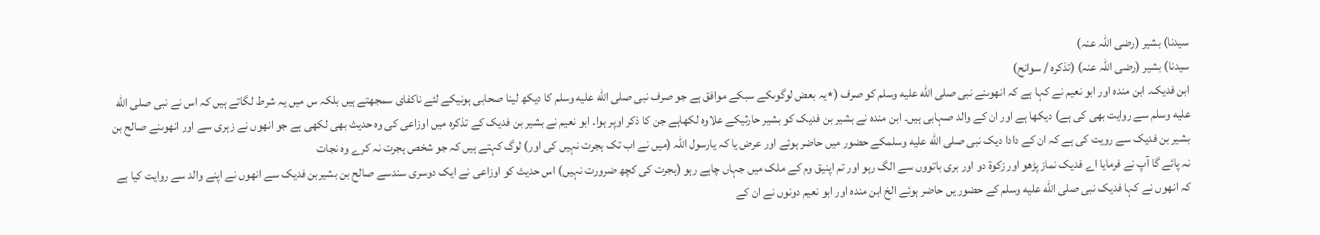سیدنا) بشیر (رضی اللہ عنہ)
سیدنا) بشیر (رضی اللہ عنہ) (تذکرہ / سوانح)
ابن فدیک۔ ابن مندہ اور ابو نعیم نے کہا ہے کہ انھوںنے نبی صلى الله عليه وسلم کو صرف (٭یہ بعض لوگوںکے سبکے موافق ہے جو صرف نبی صلى الله عليه وسلم کا دیکھ لینا صحابی ہونیکے لئے ناکفای سمجھتے ہیں بلکہ س میں یہ شرط لگاتے ہیں کہ اس نے نبی صلى الله عليه وسلم سے روایت بھی کی ہے) دیکھا ہے اور ان کے والد صہابی ہیں۔ ابن مندہ نے بشیر بن فدیک کو بشیر حارثیکے علاوہ لکھاہے جن کا ذکر اوپر ہوا۔ ابو نعیم نے بشیر بن فدیک کے تذکرہ میں اوزاعی کی وہ حدیث بھی لکھی ہے جو انھوں نے زہری سے اور انھوںنے صالح بن بشیر بن فدیک سے رویت کی ہے کہ ان کے دادا دیک نبی صلى الله عليه وسلمکے حضور میں حاضر ہوئے اور عرض یا کہ یارسول اللہ (میں نے اب تک ہجرت نہیں کی اور) لوگ کہتے ہیں کہ جو شخص ہجرت نہ کرے وہ نجات
نہ پائے گا آپ نے فرمایا اے فدیک نماز پڑھو اور زکوۃ دو اور بری باتووں سے الگ رہو اور تم اپنیق وم کے ملک میں جہاں چاہے رہو (ہجرت کی کچھ ضرورت نہیں) اس حدیث کو اوزاعی نے ایک دوسری سندسے صالح بن بشیربن فدیک سے انھوں نے اپنے والد سے روایت کیا ہے کہ انھوں نے کہا فدیک نبی صلى الله عليه وسلم کے حضور یں حاضر ہوئے الخ ابن مندہ اور ابو نعیم دونوں نے ان کے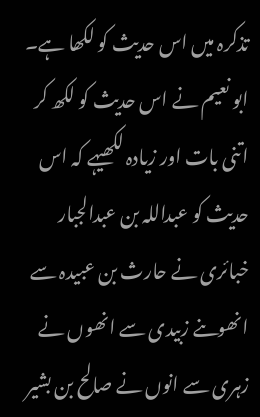تذکرہ میں اس حدیث کو لکھا ہے۔ ابو نعیم نے اس حدیث کو لکھ کر اتنی بات اور زیادہ لکھیہے کہ اس حدیث کو عبداللہ بن عبدالجبار خبائری نے حارث بن عبیدہ سے انھوںنے زبیدی سے انھوں نے زہری سے انوں نے صالح بن بشیر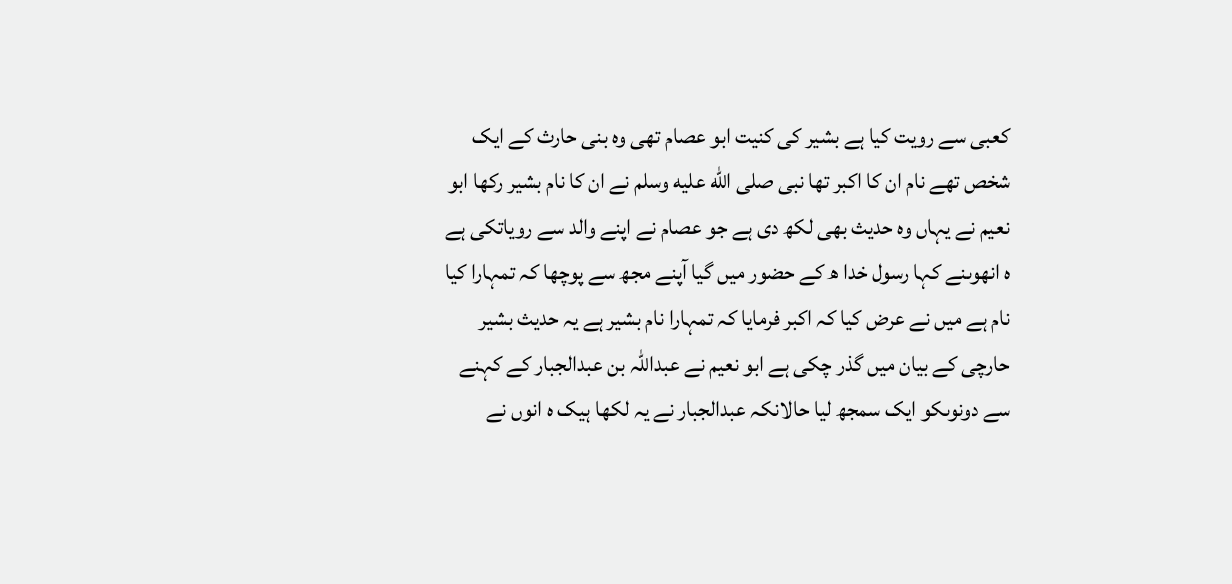کعبی سے رویت کیا ہے بشیر کی کنیت ابو عصام تھی وہ بنی حارث کے ایک شخص تھے نام ان کا اکبر تھا نبی صلى الله عليه وسلم نے ان کا نام بشیر رکھا ابو نعیم نے یہاں وہ حدیث بھی لکھ دی ہے جو عصام نے اپنے والد سے رویاتکی ہے ہ انھوںنے کہا رسول خدا ھ کے حضور میں گیا آپنے مجھ سے پوچھا کہ تمہارا کیا نام ہے میں نے عرض کیا کہ اکبر فرمایا کہ تمہارا نام بشیر ہے یہ حدیث بشیر حارچی کے بیان میں گذر چکی ہے ابو نعیم نے عبداللہ بن عبدالجبار کے کہنے سے دونوںکو ایک سمجھ لیا حالانکہ عبدالجبار نے یہ لکھا ہیک ہ انوں نے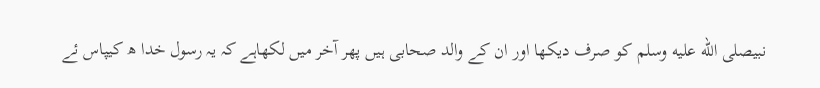نبیصلى الله عليه وسلم کو صرف دیکھا اور ان کے والد صحابی ہیں پھر آخر میں لکھاہے کہ یہ رسول خدا ھ کیپاس ئے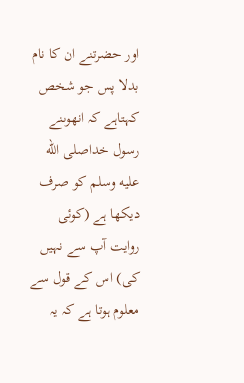اور حضرتنے ان کا نام بدلا پس جو شخص کہتاہے کہ انھوںنے رسول خداصلى الله عليه وسلم کو صرف دیکھا ہے (کوئی روایت آپ سے نہیں کی) اس کے قول سے معلوم ہوتا ہے کہ یہ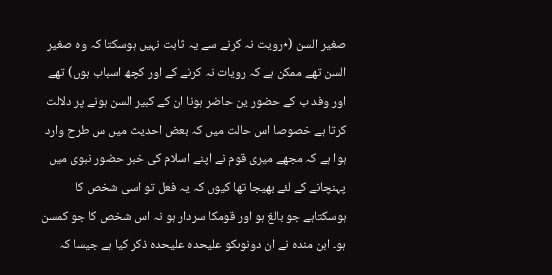صغیر السن (٭رویت نہ کرنے سے یہ ثابت نہیں ہوسکتا کہ وہ صغیر السن تھے ممکن ہے کہ رویات نہ کرنے کے اور کچھ اسباب ہوں) تھے اور وفد ب کے حضور ین حاضر ہونا ان کے کبیر السن ہونے پر دلالت کرتا ہے خصوصا اس حالت میں کہ بعض احدیث میں س طرح وارد ہوا ہے کہ مجھے میری قوم نے اپنے اسلام کی خبر حضور نبوی میں پہنچانے کے لئے بھیجا تھا کیوں کہ یہ فعل تو اسی شخص کا ہوسکتاہے جو بالغ ہو اور قومکا سردار ہو نہ اس شخص کا جو کمسن ہو۔ ابن مندہ نے ان دونوںکو علیحدہ علیحدہ ذکر کیا ہے جیسا کہ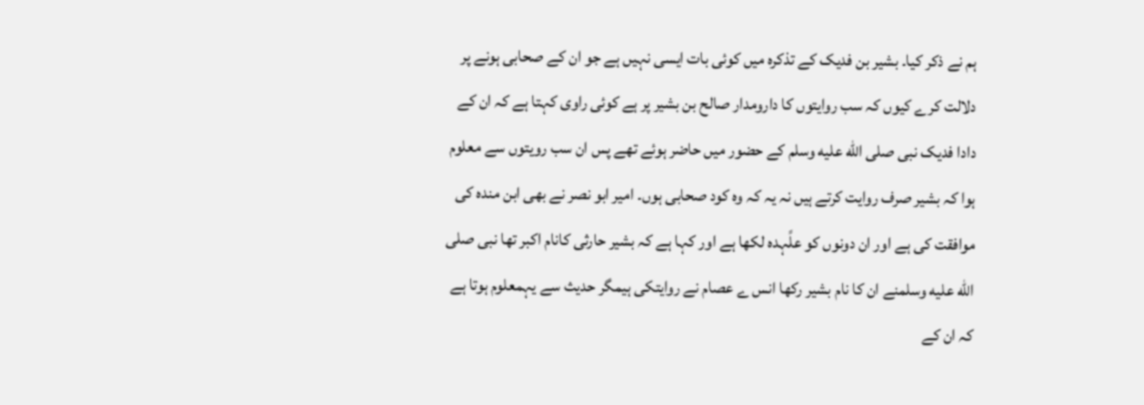ہم نے ذکر کیا۔ بشیر بن فدیک کے تذکرہ میں کوئی بات ایسی نہیں ہے جو ان کے صحابی ہونے پر دلالت کرے کیوں کہ سب روایتوں کا دارومدار صالح بن بشیر پر ہے کوئی راوی کہتا ہے کہ ان کے دادا فدیک نبی صلى الله عليه وسلم کے حضور میں حاضر ہوئے تھے پس ان سب رویتوں سے معلوم ہوا کہ بشیر صرف روایت کرتے ہیں نہ یہ کہ وہ کود صحابی ہوں۔ امیر ابو نصر نے بھی ابن مندہ کی موافقت کی ہے اور ان دونوں کو علًہدہ لکھا ہے اور کہا ہے کہ بشیر حارثی کانام اکبر تھا نبی صلى الله عليه وسلمنے ان کا نام بشیر رکھا انس ے عصام نے روایتکی ہیمگر حدیث سے یہمعلوم ہوتا ہے کہ ان کے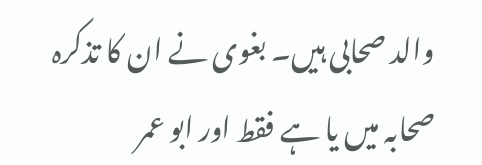والد صحابی ہیں۔ بغوی نے ان کا تذکرہ صحابہ میں یا ہے فقط اور ابو عمر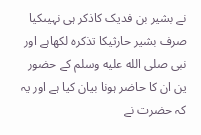نے بشیر بن فدیک کاذکر ہی نہیںکیا صرف بشیر حارثیکا تذکرہ لکھاہے اور نبی صلى الله عليه وسلم کے حضور ین ان کا حاضر ہونا بیان کیا ہے اور یہ کہ حضرت نے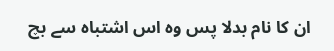ان کا نام بدلا پس وہ اس اشتباہ سے بچ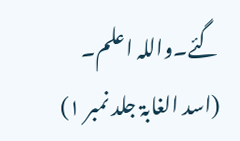گئے۔واللہ اعلم۔
(اسد الغابۃ جلد نمبر ۱)